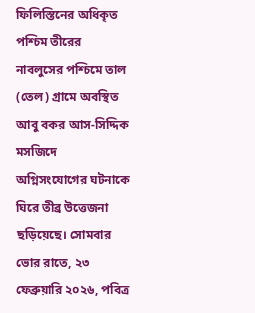ফিলিস্তিনের অধিকৃত পশ্চিম তীরের নাবলুসের পশ্চিমে তাল (তেল) গ্রামে অবস্থিত আবু বকর আস-সিদ্দিক মসজিদে অগ্নিসংযোগের ঘটনাকে ঘিরে তীব্র উত্তেজনা ছড়িয়েছে। সোমবার ভোর রাতে, ২৩ ফেব্রুয়ারি ২০২৬, পবিত্র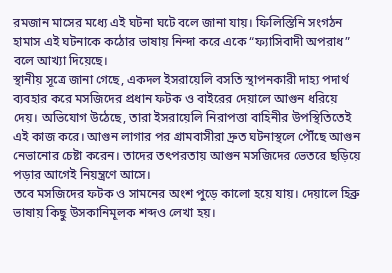রমজান মাসের মধ্যে এই ঘটনা ঘটে বলে জানা যায়। ফিলিস্তিনি সংগঠন হামাস এই ঘটনাকে কঠোর ভাষায় নিন্দা করে একে “ফ্যাসিবাদী অপরাধ” বলে আখ্যা দিয়েছে।
স্থানীয় সূত্রে জানা গেছে, একদল ইসরায়েলি বসতি স্থাপনকারী দাহ্য পদার্থ ব্যবহার করে মসজিদের প্রধান ফটক ও বাইরের দেয়ালে আগুন ধরিয়ে দেয়। অভিযোগ উঠেছে, তারা ইসরায়েলি নিরাপত্তা বাহিনীর উপস্থিতিতেই এই কাজ করে। আগুন লাগার পর গ্রামবাসীরা দ্রুত ঘটনাস্থলে পৌঁছে আগুন নেভানোর চেষ্টা করেন। তাদের তৎপরতায় আগুন মসজিদের ভেতরে ছড়িয়ে পড়ার আগেই নিয়ন্ত্রণে আসে।
তবে মসজিদের ফটক ও সামনের অংশ পুড়ে কালো হয়ে যায়। দেয়ালে হিব্রু ভাষায় কিছু উসকানিমূলক শব্দও লেখা হয়।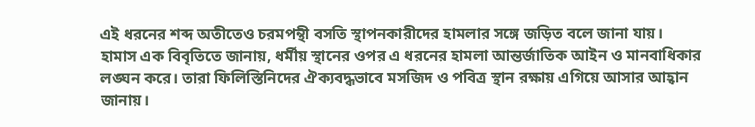এই ধরনের শব্দ অতীতেও চরমপন্থী বসতি স্থাপনকারীদের হামলার সঙ্গে জড়িত বলে জানা যায়।
হামাস এক বিবৃতিতে জানায়, ধর্মীয় স্থানের ওপর এ ধরনের হামলা আন্তর্জাতিক আইন ও মানবাধিকার লঙ্ঘন করে। তারা ফিলিস্তিনিদের ঐক্যবদ্ধভাবে মসজিদ ও পবিত্র স্থান রক্ষায় এগিয়ে আসার আহ্বান জানায়।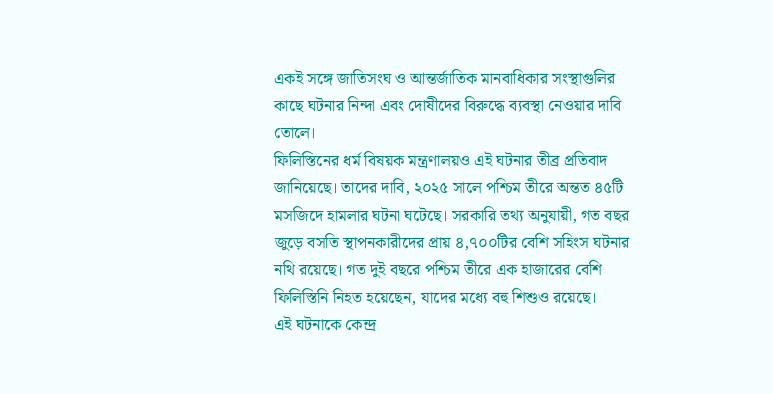একই সঙ্গে জাতিসংঘ ও আন্তর্জাতিক মানবাধিকার সংস্থাগুলির কাছে ঘটনার নিন্দা এবং দোষীদের বিরুদ্ধে ব্যবস্থা নেওয়ার দাবি তোলে।
ফিলিস্তিনের ধর্ম বিষয়ক মন্ত্রণালয়ও এই ঘটনার তীব্র প্রতিবাদ জানিয়েছে। তাদের দাবি, ২০২৫ সালে পশ্চিম তীরে অন্তত ৪৫টি মসজিদে হামলার ঘটনা ঘটেছে। সরকারি তথ্য অনুযায়ী, গত বছর জুড়ে বসতি স্থাপনকারীদের প্রায় ৪,৭০০টির বেশি সহিংস ঘটনার নথি রয়েছে। গত দুই বছরে পশ্চিম তীরে এক হাজারের বেশি ফিলিস্তিনি নিহত হয়েছেন, যাদের মধ্যে বহু শিশুও রয়েছে।
এই ঘটনাকে কেন্দ্র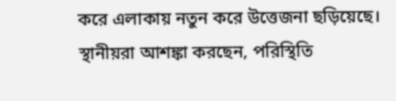করে এলাকায় নতুন করে উত্তেজনা ছড়িয়েছে। স্থানীয়রা আশঙ্কা করছেন, পরিস্থিতি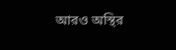আরও অস্থির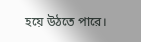হয়ে উঠতে পারে।